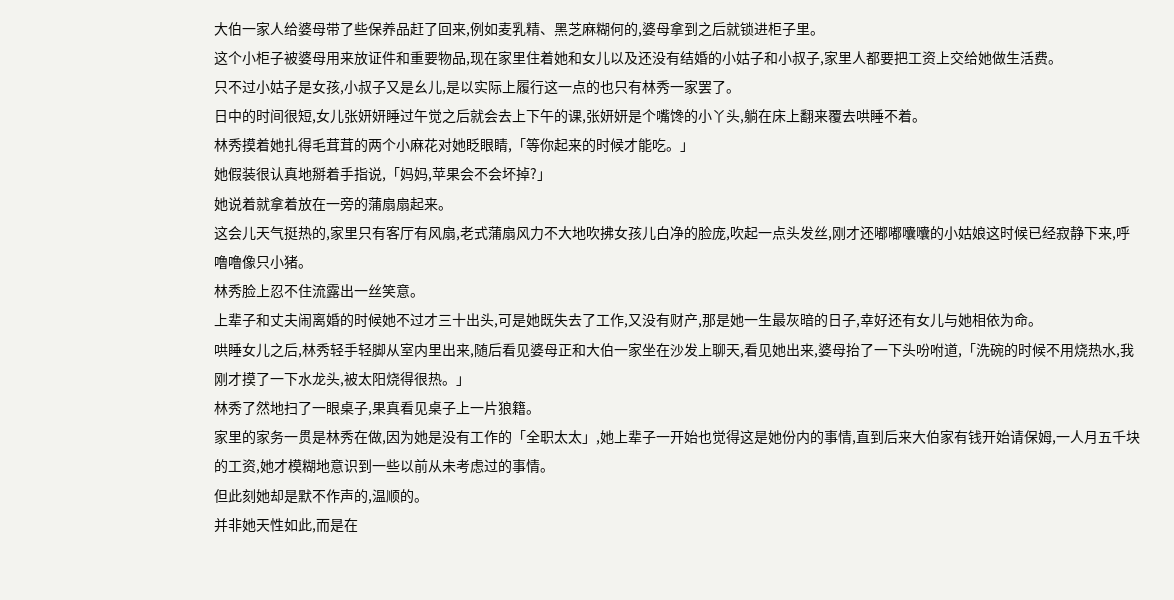大伯一家人给婆母带了些保养品赶了回来,例如麦乳精、黑芝麻糊何的,婆母拿到之后就锁进柜子里。
这个小柜子被婆母用来放证件和重要物品,现在家里住着她和女儿以及还没有结婚的小姑子和小叔子,家里人都要把工资上交给她做生活费。
只不过小姑子是女孩,小叔子又是幺儿,是以实际上履行这一点的也只有林秀一家罢了。
日中的时间很短,女儿张妍妍睡过午觉之后就会去上下午的课,张妍妍是个嘴馋的小丫头,躺在床上翻来覆去哄睡不着。
林秀摸着她扎得毛茸茸的两个小麻花对她眨眼睛,「等你起来的时候才能吃。」
她假装很认真地掰着手指说,「妈妈,苹果会不会坏掉?」
她说着就拿着放在一旁的蒲扇扇起来。
这会儿天气挺热的,家里只有客厅有风扇,老式蒲扇风力不大地吹拂女孩儿白净的脸庞,吹起一点头发丝,刚才还嘟嘟囔囔的小姑娘这时候已经寂静下来,呼噜噜像只小猪。
林秀脸上忍不住流露出一丝笑意。
上辈子和丈夫闹离婚的时候她不过才三十出头,可是她既失去了工作,又没有财产,那是她一生最灰暗的日子,幸好还有女儿与她相依为命。
哄睡女儿之后,林秀轻手轻脚从室内里出来,随后看见婆母正和大伯一家坐在沙发上聊天,看见她出来,婆母抬了一下头吩咐道,「洗碗的时候不用烧热水,我刚才摸了一下水龙头,被太阳烧得很热。」
林秀了然地扫了一眼桌子,果真看见桌子上一片狼籍。
家里的家务一贯是林秀在做,因为她是没有工作的「全职太太」,她上辈子一开始也觉得这是她份内的事情,直到后来大伯家有钱开始请保姆,一人月五千块的工资,她才模糊地意识到一些以前从未考虑过的事情。
但此刻她却是默不作声的,温顺的。
并非她天性如此,而是在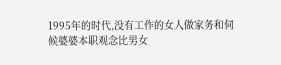1995年的时代,没有工作的女人做家务和伺候婆婆本职观念比男女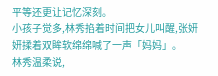平等还更让记忆深刻。
小孩子觉多,林秀掐着时间把女儿叫醒,张妍妍揉着双眸软绵绵喊了一声「妈妈」。
林秀温柔说,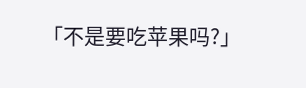「不是要吃苹果吗?」